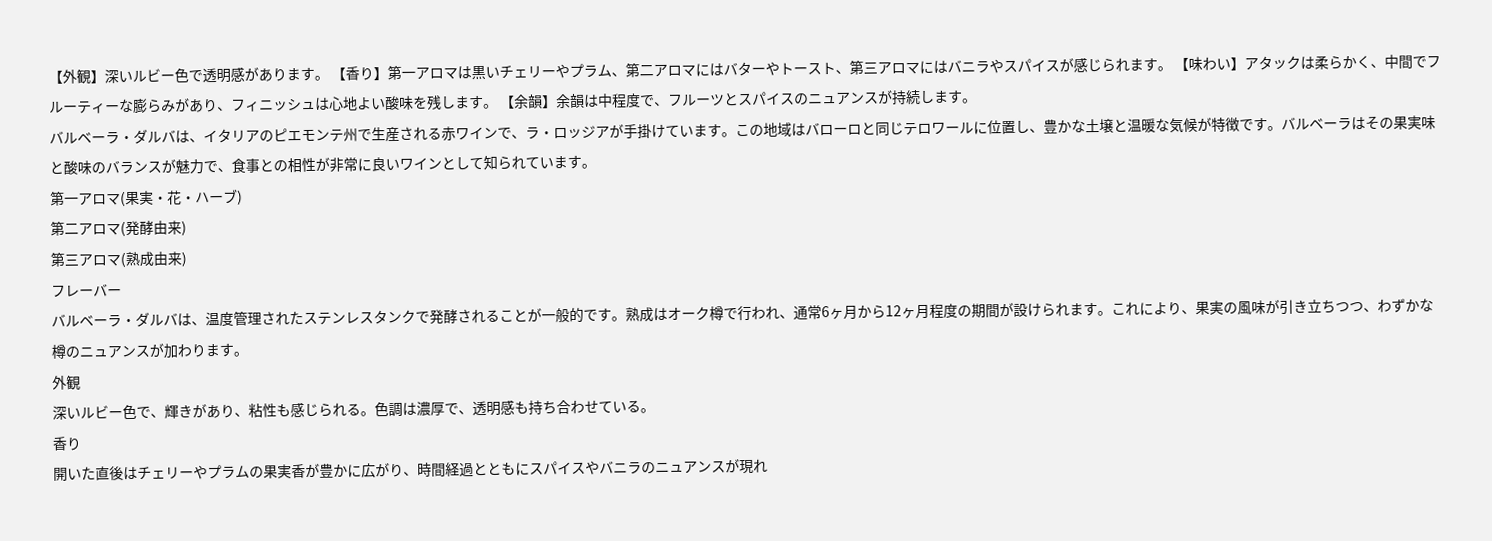【外観】深いルビー色で透明感があります。 【香り】第一アロマは黒いチェリーやプラム、第二アロマにはバターやトースト、第三アロマにはバニラやスパイスが感じられます。 【味わい】アタックは柔らかく、中間でフルーティーな膨らみがあり、フィニッシュは心地よい酸味を残します。 【余韻】余韻は中程度で、フルーツとスパイスのニュアンスが持続します。
バルベーラ・ダルバは、イタリアのピエモンテ州で生産される赤ワインで、ラ・ロッジアが手掛けています。この地域はバローロと同じテロワールに位置し、豊かな土壌と温暖な気候が特徴です。バルベーラはその果実味と酸味のバランスが魅力で、食事との相性が非常に良いワインとして知られています。
第一アロマ(果実・花・ハーブ)
第二アロマ(発酵由来)
第三アロマ(熟成由来)
フレーバー
バルベーラ・ダルバは、温度管理されたステンレスタンクで発酵されることが一般的です。熟成はオーク樽で行われ、通常6ヶ月から12ヶ月程度の期間が設けられます。これにより、果実の風味が引き立ちつつ、わずかな樽のニュアンスが加わります。
外観
深いルビー色で、輝きがあり、粘性も感じられる。色調は濃厚で、透明感も持ち合わせている。
香り
開いた直後はチェリーやプラムの果実香が豊かに広がり、時間経過とともにスパイスやバニラのニュアンスが現れ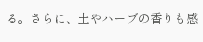る。さらに、土やハーブの香りも感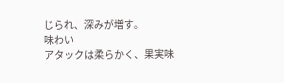じられ、深みが増す。
味わい
アタックは柔らかく、果実味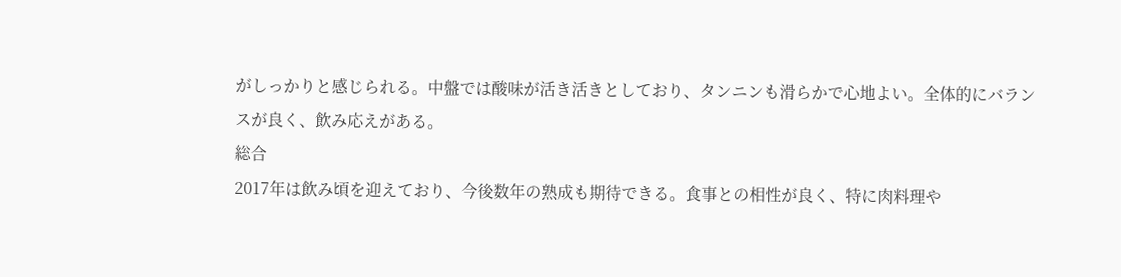がしっかりと感じられる。中盤では酸味が活き活きとしており、タンニンも滑らかで心地よい。全体的にバランスが良く、飲み応えがある。
総合
2017年は飲み頃を迎えており、今後数年の熟成も期待できる。食事との相性が良く、特に肉料理や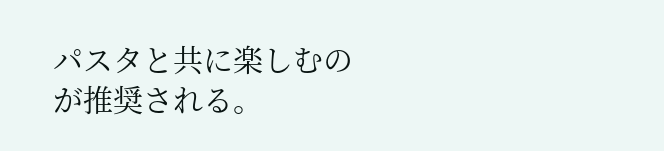パスタと共に楽しむのが推奨される。